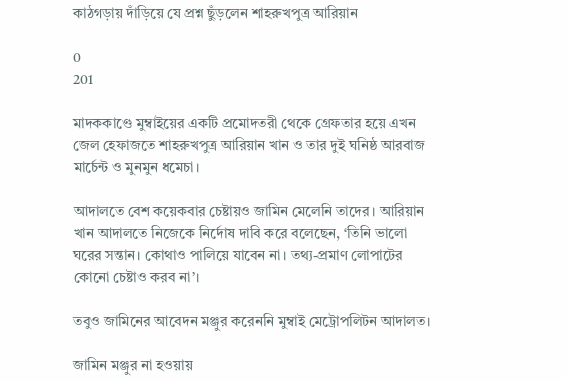কাঠগড়ায় দাঁড়িয়ে যে প্রশ্ন ছুঁড়লেন শাহরুখপুত্র আরিয়ান

0
201

মাদককাণ্ডে মুম্বাইয়ের একটি প্রমোদতরী থেকে গ্রেফতার হয়ে এখন জেল হেফাজতে শাহরুখপুত্র আরিয়ান খান ও তার দুই ঘনিষ্ঠ আরবাজ মার্চেন্ট ও মুনমুন ধমেচা।

আদালতে বেশ কয়েকবার চেষ্টায়ও জামিন মেলেনি তাদের। আরিয়ান খান আদালতে নিজেকে নির্দোষ দাবি করে বলেছেন, ‘তিনি ভালো ঘরের সন্তান। কোথাও পালিয়ে যাবেন না। তথ্য-প্রমাণ লোপাটের কোনো চেষ্টাও করব না’।

তবুও জামিনের আবেদন মঞ্জুর করেননি মুম্বাই মেট্রোপলিটন আদালত।

জামিন মঞ্জুর না হওয়ায়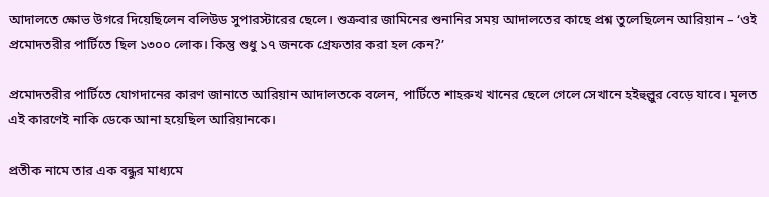আদালতে ক্ষোভ উগরে দিয়েছিলেন বলিউড সুপারস্টারের ছেলে। শুক্রবার জামিনের শুনানির সময় আদালতের কাছে প্রশ্ন তুলেছিলেন আরিয়ান – ‘ওই প্রমোদতরীর পার্টিতে ছিল ১৩০০ লোক। কিন্তু শুধু ১৭ জনকে গ্রেফতার করা হল কেন?’

প্রমোদতরীর পার্টিতে যোগদানের কারণ জানাতে আরিয়ান আদালতকে বলেন, পার্টিতে শাহরুখ খানের ছেলে গেলে সেখানে হইহুল্লুর বেড়ে যাবে। মূলত এই কারণেই নাকি ডেকে আনা হয়েছিল আরিয়ানকে।

প্রতীক নামে তার এক বন্ধুর মাধ্যমে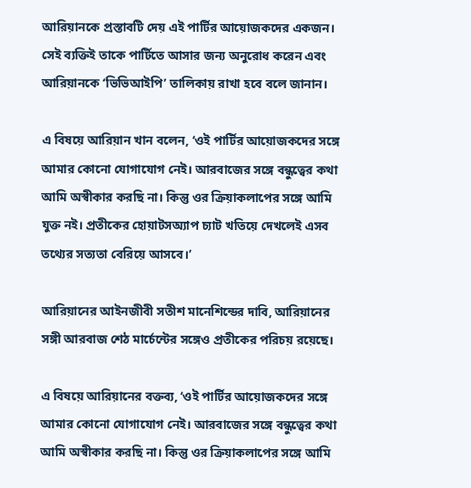আরিয়ানকে প্রস্তাবটি দেয় এই পার্টির আয়োজকদের একজন। সেই ব্যক্তিই তাকে পার্টিতে আসার জন্য অনুরোধ করেন এবং আরিয়ানকে ‘ভিভিআইপি’ তালিকায় রাখা হবে বলে জানান।

এ বিষয়ে আরিয়ান খান বলেন, ‘ওই পার্টির আয়োজকদের সঙ্গে আমার কোনো যোগাযোগ নেই। আরবাজের সঙ্গে বন্ধুত্বের কথা আমি অস্বীকার করছি না। কিন্তু ওর ক্রিয়াকলাপের সঙ্গে আমি যুক্ত নই। প্রতীকের হোয়াটসঅ্যাপ চ্যাট খতিয়ে দেখলেই এসব তথ্যের সত্যতা বেরিয়ে আসবে।’

আরিয়ানের আইনজীবী সতীশ মানেশিন্ডের দাবি, আরিয়ানের সঙ্গী আরবাজ শেঠ মার্চেন্টের সঙ্গেও প্রতীকের পরিচয় রয়েছে।

এ বিষয়ে আরিয়ানের বক্তব্য, ‘ওই পার্টির আয়োজকদের সঙ্গে আমার কোনো যোগাযোগ নেই। আরবাজের সঙ্গে বন্ধুত্বের কথা আমি অস্বীকার করছি না। কিন্তু ওর ক্রিয়াকলাপের সঙ্গে আমি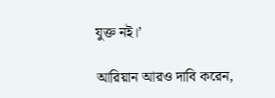যুক্ত নই।’

আরিয়ান আরও দাবি করেন,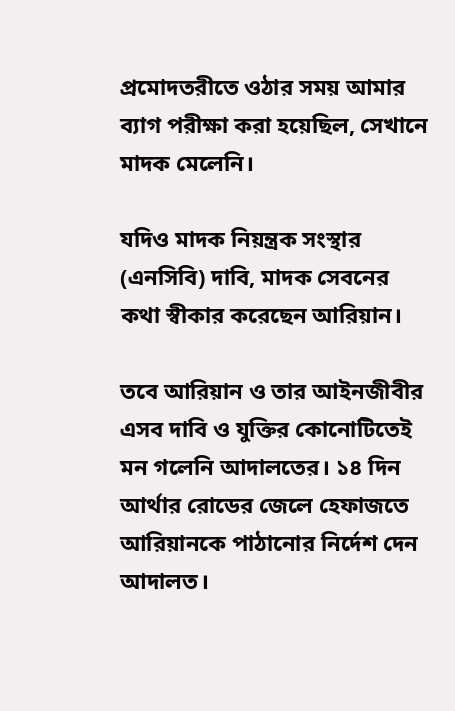প্রমোদতরীতে ওঠার সময় আমার ব্যাগ পরীক্ষা করা হয়েছিল, সেখানে মাদক মেলেনি।

যদিও মাদক নিয়ন্ত্রক সংস্থার (এনসিবি) দাবি, মাদক সেবনের কথা স্বীকার করেছেন আরিয়ান।

তবে আরিয়ান ও তার আইনজীবীর এসব দাবি ও যুক্তির কোনোটিতেই মন গলেনি আদালতের। ১৪ দিন আর্থার রোডের জেলে হেফাজতে আরিয়ানকে পাঠানোর নির্দেশ দেন আদালত।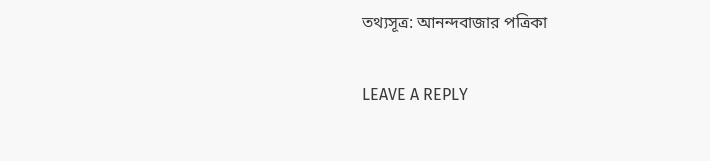তথ্যসূত্র: আনন্দবাজার পত্রিকা

LEAVE A REPLY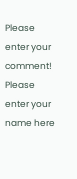Please enter your comment!
Please enter your name here